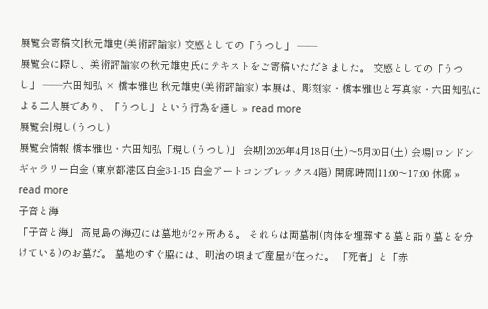展覧会寄稿文|秋元雄史(美術評論家) 交感としての「うつし」 ——
展覧会に際し、美術評論家の秋元雄史氏にテキストをご寄稿いただきました。 交感としての「うつし」 ——六田知弘 × 橋本雅也 秋元雄史(美術評論家) 本展は、彫刻家・橋本雅也と写真家・六田知弘による二人展であり、「うつし」という行為を通し » read more
展覧会|現し(うつし)
展覧会情報 橋本雅也・六田知弘「現し(うつし)」 会期|2026年4月18日(土)〜5月30日(土) 会場|ロンドンギャラリー白金 (東京都港区白金3-1-15 白金アートコンプレックス4階) 開廊時間|11:00〜17:00 休廊 » read more
子音と海
「子音と海」 高見島の海辺には墓地が2ヶ所ある。 それらは両墓制(肉体を埋葬する墓と詣り墓とを分けている)のお墓だ。 墓地のすぐ脇には、明治の頃まで産屋が在った。 「死者」と「赤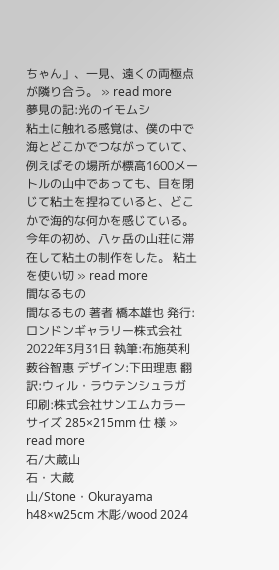ちゃん」、一見、遠くの両極点が隣り合う。 » read more
夢見の記:光のイモムシ
粘土に触れる感覚は、僕の中で海とどこかでつながっていて、例えばその場所が標高1600メートルの山中であっても、目を閉じて粘土を捏ねていると、どこかで海的な何かを感じている。 今年の初め、八ヶ岳の山荘に滞在して粘土の制作をした。 粘土を使い切 » read more
間なるもの
間なるもの 著者 橋本雄也 発行:ロンドンギャラリー株式会社 2022年3月31日 執筆:布施英利 薮谷智惠 デザイン:下田理恵 翻訳:ウィル・ラウテンシュラガ 印刷:株式会社サンエムカラー サイズ 285×215mm 仕 様 » read more
石/大蔵山
石・大蔵山/Stone・Okurayama h48×w25cm 木彫/wood 2024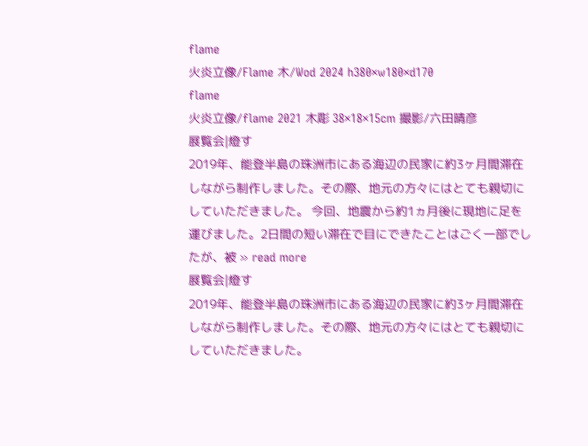flame
火炎立像/Flame 木/Wod 2024 h380×w180×d170
flame
火炎立像/flame 2021 木彫 38×18×15cm 撮影/六田晴彦
展覧会|燈す
2019年、能登半島の珠洲市にある海辺の民家に約3ヶ月間滞在しながら制作しました。その際、地元の方々にはとても親切にしていただきました。 今回、地震から約1ヵ月後に現地に足を運びました。2日間の短い滞在で目にできたことはごく一部でしたが、被 » read more
展覧会|燈す
2019年、能登半島の珠洲市にある海辺の民家に約3ヶ月間滞在しながら制作しました。その際、地元の方々にはとても親切にしていただきました。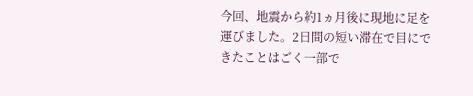今回、地震から約1ヵ月後に現地に足を運びました。2日間の短い滞在で目にできたことはごく一部で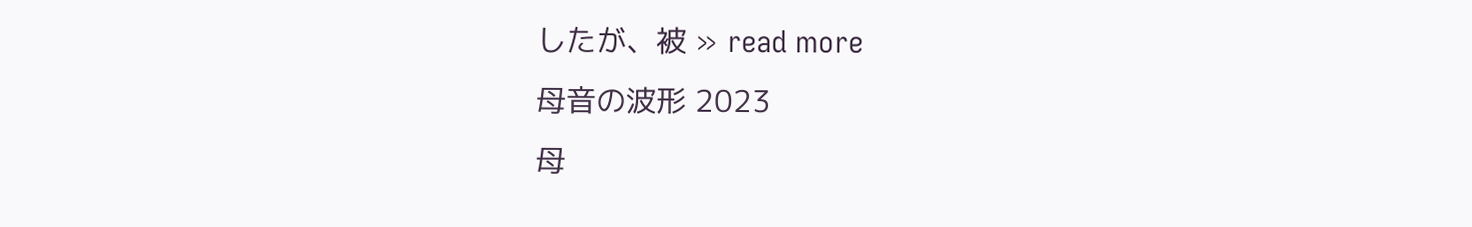したが、被 » read more
母音の波形 2023
母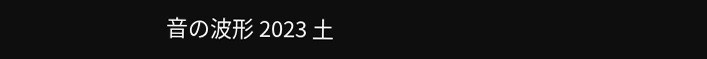音の波形 2023 土